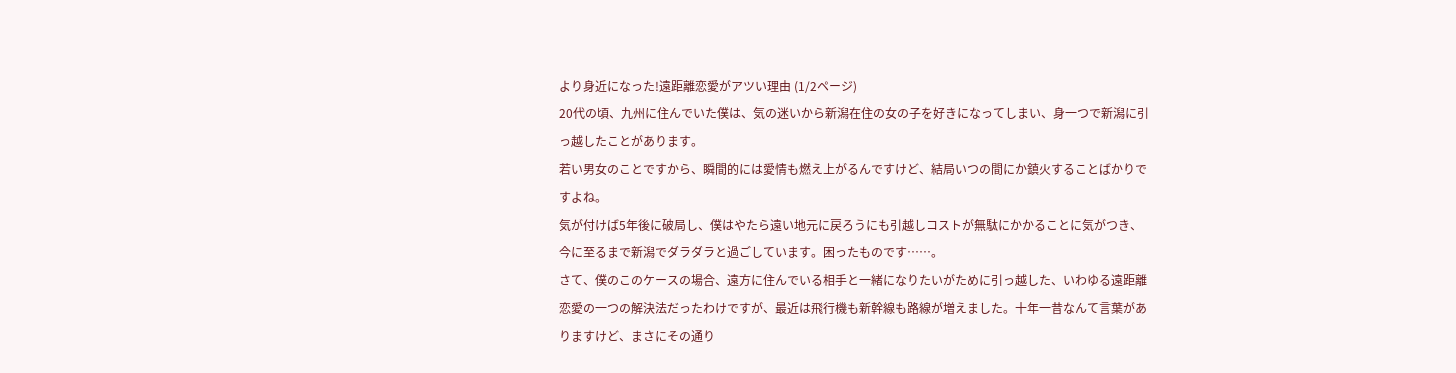より身近になった!遠距離恋愛がアツい理由 (1/2ページ)
20代の頃、九州に住んでいた僕は、気の迷いから新潟在住の女の子を好きになってしまい、身一つで新潟に引っ越したことがあります。
若い男女のことですから、瞬間的には愛情も燃え上がるんですけど、結局いつの間にか鎮火することばかりですよね。
気が付けば5年後に破局し、僕はやたら遠い地元に戻ろうにも引越しコストが無駄にかかることに気がつき、今に至るまで新潟でダラダラと過ごしています。困ったものです……。
さて、僕のこのケースの場合、遠方に住んでいる相手と一緒になりたいがために引っ越した、いわゆる遠距離恋愛の一つの解決法だったわけですが、最近は飛行機も新幹線も路線が増えました。十年一昔なんて言葉がありますけど、まさにその通り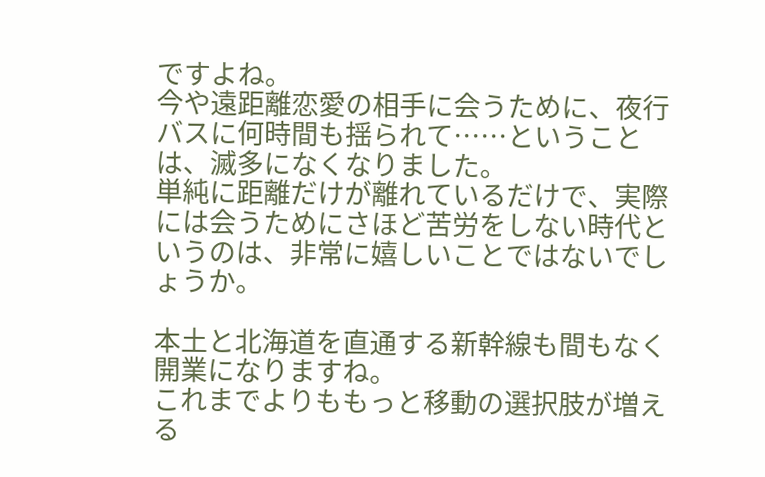ですよね。
今や遠距離恋愛の相手に会うために、夜行バスに何時間も揺られて……ということは、滅多になくなりました。
単純に距離だけが離れているだけで、実際には会うためにさほど苦労をしない時代というのは、非常に嬉しいことではないでしょうか。

本土と北海道を直通する新幹線も間もなく開業になりますね。
これまでよりももっと移動の選択肢が増える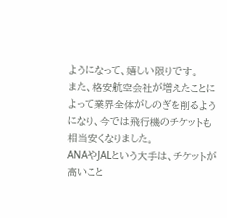ようになって、嬉しい限りです。
また、格安航空会社が増えたことによって業界全体がしのぎを削るようになり、今では飛行機のチケットも相当安くなりました。
ANAやJALという大手は、チケットが高いこと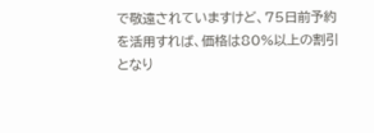で敬遠されていますけど、75日前予約を活用すれば、価格は80%以上の割引となり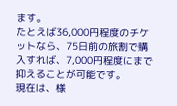ます。
たとえば36,000円程度のチケットなら、75日前の旅割で購入すれば、7,000円程度にまで抑えることが可能です。
現在は、様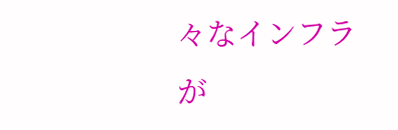々なインフラが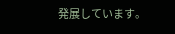発展しています。